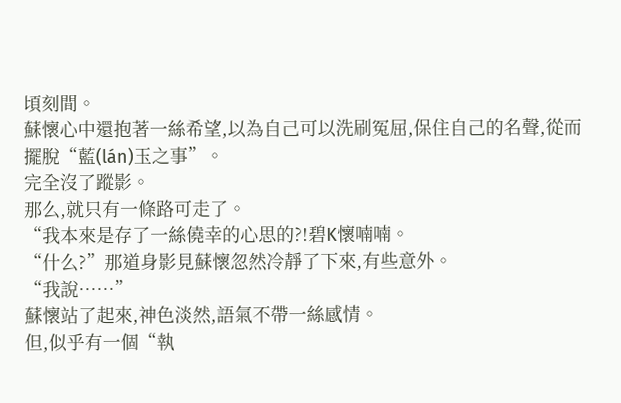頃刻間。
蘇懷心中還抱著一絲希望,以為自己可以洗刷冤屈,保住自己的名聲,從而擺脫“藍(lán)玉之事”。
完全沒了蹤影。
那么,就只有一條路可走了。
“我本來是存了一絲僥幸的心思的?!碧K懷喃喃。
“什么?”那道身影見蘇懷忽然冷靜了下來,有些意外。
“我說……”
蘇懷站了起來,神色淡然,語氣不帶一絲感情。
但,似乎有一個“執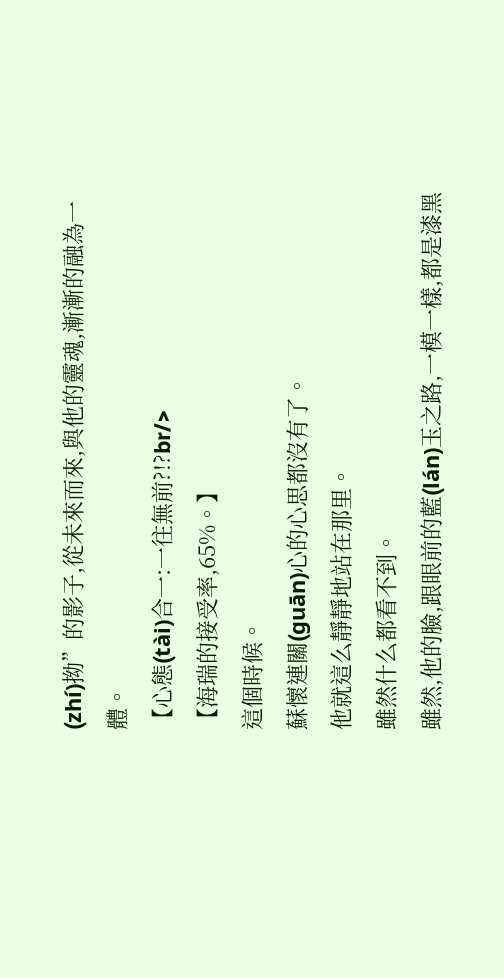(zhí)拗”的影子,從未來而來,與他的靈魂,漸漸的融為一體。
【心態(tài)合一:一往無前?!?br/>
【海瑞的接受率,65%。】
這個時候。
蘇懷連關(guān)心的心思都沒有了。
他就這么靜靜地站在那里。
雖然什么都看不到。
雖然,他的臉,跟眼前的藍(lán)玉之路,一模一樣,都是漆黑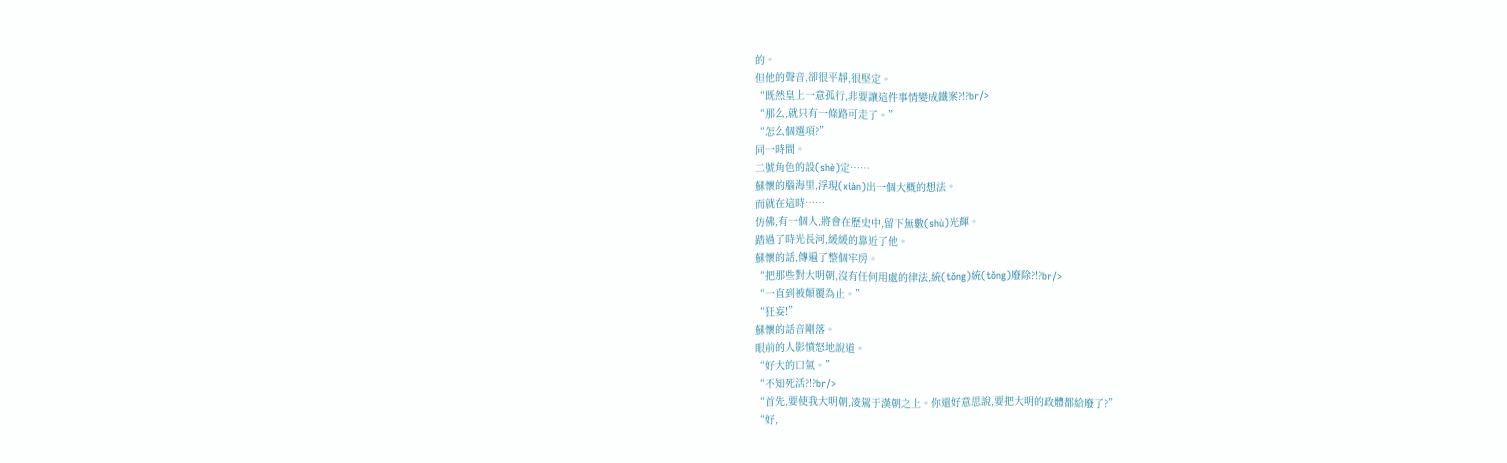的。
但他的聲音,卻很平靜,很堅定。
“既然皇上一意孤行,非要讓這件事情變成鐵案?!?br/>
“那么,就只有一條路可走了。”
“怎么個選項?”
同一時間。
二號角色的設(shè)定……
蘇懷的腦海里,浮現(xiàn)出一個大概的想法。
而就在這時……
仿佛,有一個人,將會在歷史中,留下無數(shù)光輝。
踏過了時光長河,緩緩的靠近了他。
蘇懷的話,傳遍了整個牢房。
“把那些對大明朝,沒有任何用處的律法,統(tǒng)統(tǒng)廢除?!?br/>
“一直到被顛覆為止。”
“狂妄!”
蘇懷的話音剛落。
眼前的人影憤怒地說道。
“好大的口氣。”
“不知死活?!?br/>
“首先,要使我大明朝,凌駕于漢朝之上。你還好意思說,要把大明的政體都給廢了?”
“好,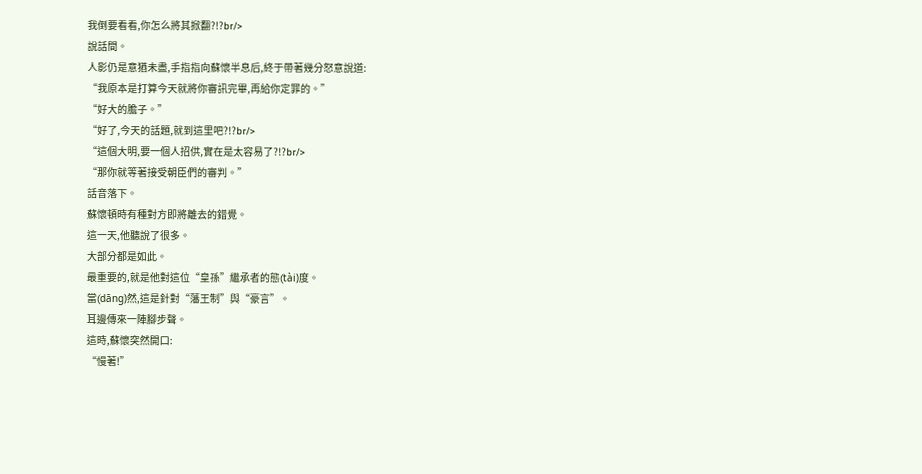我倒要看看,你怎么將其掀翻?!?br/>
說話間。
人影仍是意猶未盡,手指指向蘇懷半息后,終于帶著幾分怒意說道:
“我原本是打算今天就將你審訊完畢,再給你定罪的。”
“好大的膽子。”
“好了,今天的話題,就到這里吧?!?br/>
“這個大明,要一個人招供,實在是太容易了?!?br/>
“那你就等著接受朝臣們的審判。”
話音落下。
蘇懷頓時有種對方即將離去的錯覺。
這一天,他聽說了很多。
大部分都是如此。
最重要的,就是他對這位“皇孫”繼承者的態(tài)度。
當(dāng)然,這是針對“藩王制”與“豪言”。
耳邊傳來一陣腳步聲。
這時,蘇懷突然開口:
“慢著!”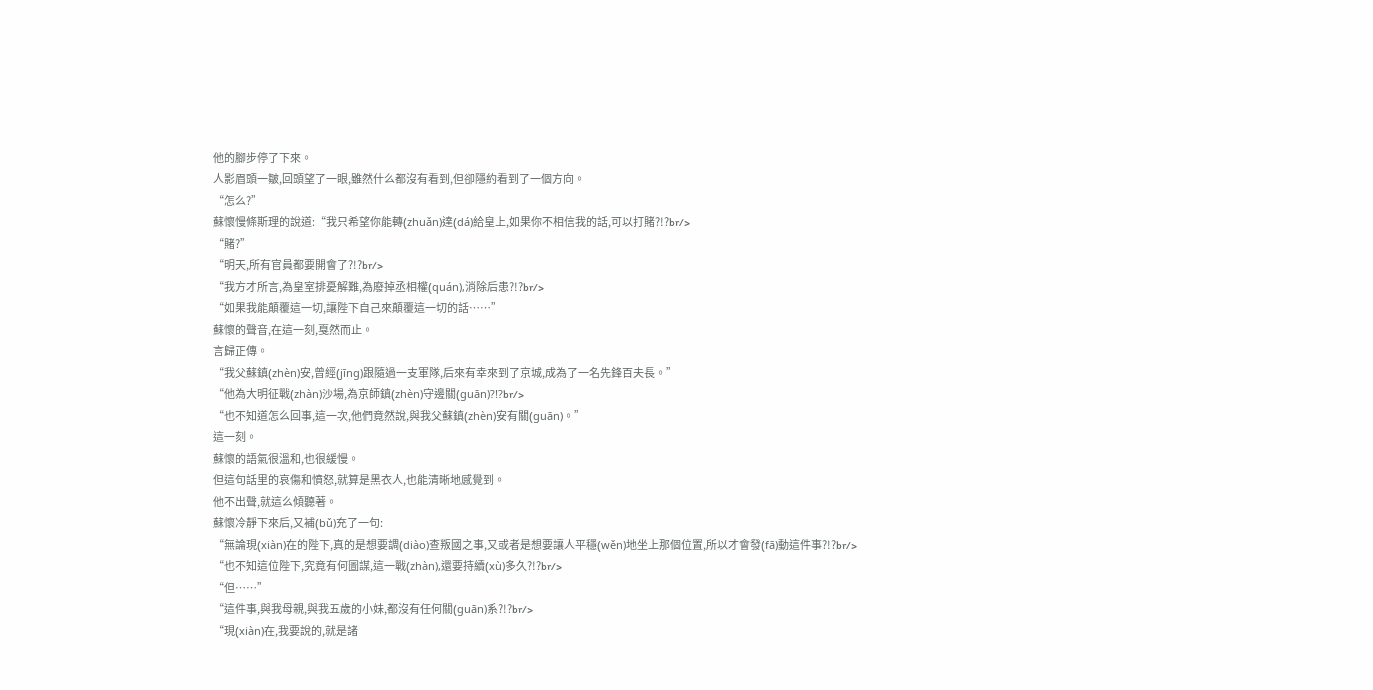他的腳步停了下來。
人影眉頭一皺,回頭望了一眼,雖然什么都沒有看到,但卻隱約看到了一個方向。
“怎么?”
蘇懷慢條斯理的說道:“我只希望你能轉(zhuǎn)達(dá)給皇上,如果你不相信我的話,可以打賭?!?br/>
“賭?”
“明天,所有官員都要開會了?!?br/>
“我方才所言,為皇室排憂解難,為廢掉丞相權(quán),消除后患?!?br/>
“如果我能顛覆這一切,讓陛下自己來顛覆這一切的話……”
蘇懷的聲音,在這一刻,戛然而止。
言歸正傳。
“我父蘇鎮(zhèn)安,曾經(jīng)跟隨過一支軍隊,后來有幸來到了京城,成為了一名先鋒百夫長。”
“他為大明征戰(zhàn)沙場,為京師鎮(zhèn)守邊關(guān)?!?br/>
“也不知道怎么回事,這一次,他們竟然說,與我父蘇鎮(zhèn)安有關(guān)。”
這一刻。
蘇懷的語氣很溫和,也很緩慢。
但這句話里的哀傷和憤怒,就算是黑衣人,也能清晰地感覺到。
他不出聲,就這么傾聽著。
蘇懷冷靜下來后,又補(bǔ)充了一句:
“無論現(xiàn)在的陛下,真的是想要調(diào)查叛國之事,又或者是想要讓人平穩(wěn)地坐上那個位置,所以才會發(fā)動這件事?!?br/>
“也不知這位陛下,究竟有何圖謀,這一戰(zhàn),還要持續(xù)多久?!?br/>
“但……”
“這件事,與我母親,與我五歲的小妹,都沒有任何關(guān)系?!?br/>
“現(xiàn)在,我要說的,就是諸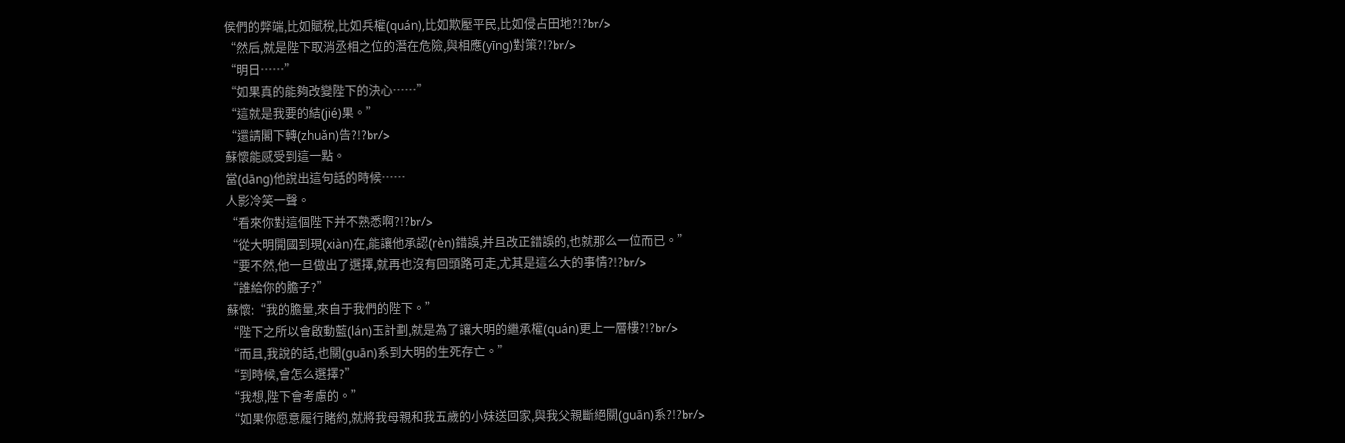侯們的弊端,比如賦稅,比如兵權(quán),比如欺壓平民,比如侵占田地?!?br/>
“然后,就是陛下取消丞相之位的潛在危險,與相應(yīng)對策?!?br/>
“明日……”
“如果真的能夠改變陛下的決心……”
“這就是我要的結(jié)果。”
“還請閣下轉(zhuǎn)告?!?br/>
蘇懷能感受到這一點。
當(dāng)他說出這句話的時候……
人影冷笑一聲。
“看來你對這個陛下并不熟悉啊?!?br/>
“從大明開國到現(xiàn)在,能讓他承認(rèn)錯誤,并且改正錯誤的,也就那么一位而已。”
“要不然,他一旦做出了選擇,就再也沒有回頭路可走,尤其是這么大的事情?!?br/>
“誰給你的膽子?”
蘇懷:“我的膽量,來自于我們的陛下。”
“陛下之所以會啟動藍(lán)玉計劃,就是為了讓大明的繼承權(quán)更上一層樓?!?br/>
“而且,我說的話,也關(guān)系到大明的生死存亡。”
“到時候,會怎么選擇?”
“我想,陛下會考慮的。”
“如果你愿意履行賭約,就將我母親和我五歲的小妹送回家,與我父親斷絕關(guān)系?!?br/>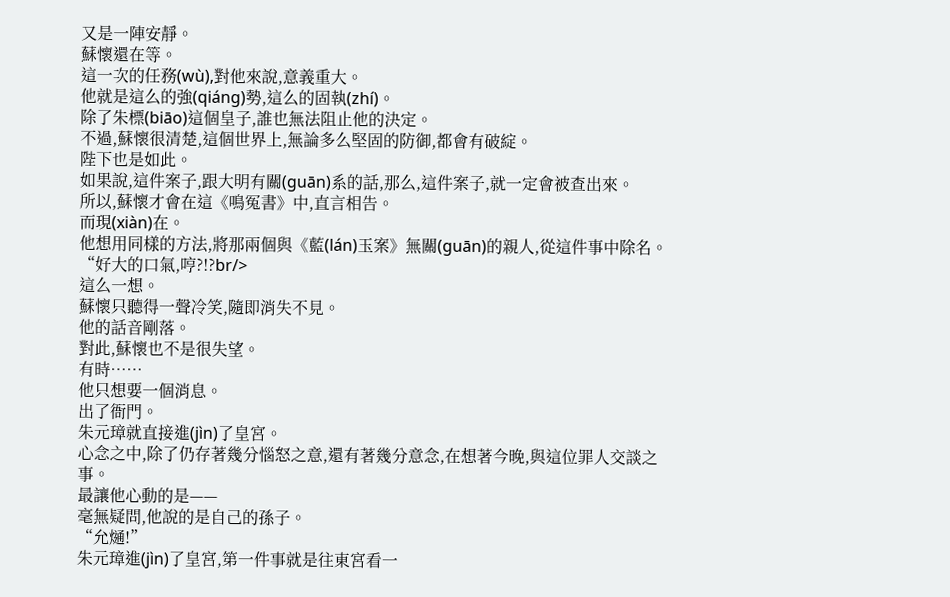又是一陣安靜。
蘇懷還在等。
這一次的任務(wù),對他來說,意義重大。
他就是這么的強(qiáng)勢,這么的固執(zhí)。
除了朱標(biāo)這個皇子,誰也無法阻止他的決定。
不過,蘇懷很清楚,這個世界上,無論多么堅固的防御,都會有破綻。
陛下也是如此。
如果說,這件案子,跟大明有關(guān)系的話,那么,這件案子,就一定會被查出來。
所以,蘇懷才會在這《鳴冤書》中,直言相告。
而現(xiàn)在。
他想用同樣的方法,將那兩個與《藍(lán)玉案》無關(guān)的親人,從這件事中除名。
“好大的口氣,哼?!?br/>
這么一想。
蘇懷只聽得一聲冷笑,隨即消失不見。
他的話音剛落。
對此,蘇懷也不是很失望。
有時……
他只想要一個消息。
出了衙門。
朱元璋就直接進(jìn)了皇宮。
心念之中,除了仍存著幾分惱怒之意,還有著幾分意念,在想著今晚,與這位罪人交談之事。
最讓他心動的是——
毫無疑問,他說的是自己的孫子。
“允熥!”
朱元璋進(jìn)了皇宮,第一件事就是往東宮看一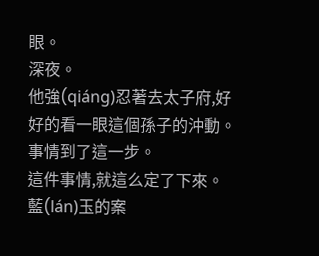眼。
深夜。
他強(qiáng)忍著去太子府,好好的看一眼這個孫子的沖動。
事情到了這一步。
這件事情,就這么定了下來。
藍(lán)玉的案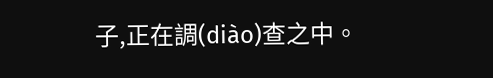子,正在調(diào)查之中。